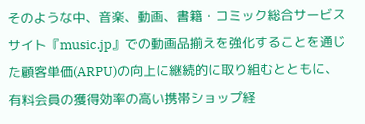そのような中、音楽、動画、書籍・コミック総合サービスサイト『music.jp』での動画品揃えを強化することを通じた顧客単価(ARPU)の向上に継続的に取り組むとともに、有料会員の獲得効率の高い携帯ショップ経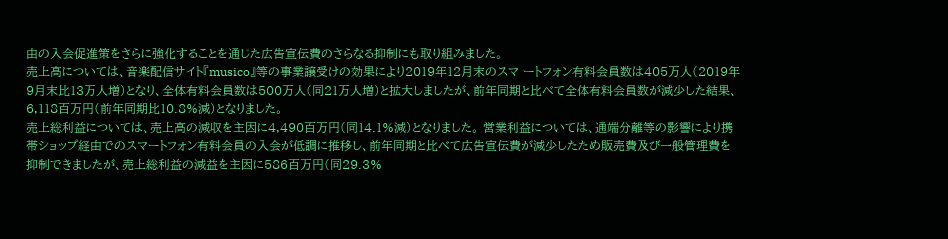由の入会促進策をさらに強化することを通じた広告宣伝費のさらなる抑制にも取り組みました。
売上高については、音楽配信サイト『musico』等の事業譲受けの効果により2019年12月末のスマ ートフォン有料会員数は405万人(2019年9月末比13万人増)となり、全体有料会員数は500万人(同21万人増)と拡大しましたが、前年同期と比べて全体有料会員数が減少した結果、6,118百万円(前年同期比10.8%減)となりました。
売上総利益については、売上高の減収を主因に4,490百万円(同14.1%減)となりました。 営業利益については、通端分離等の影響により携帯ショップ経由でのスマートフォン有料会員の入会が低調に推移し、前年同期と比べて広告宣伝費が減少したため販売費及び一般管理費を抑制できましたが、売上総利益の減益を主因に586百万円(同29.3%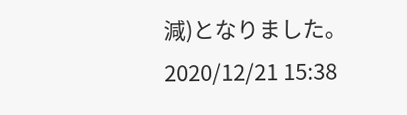減)となりました。
2020/12/21 15:38